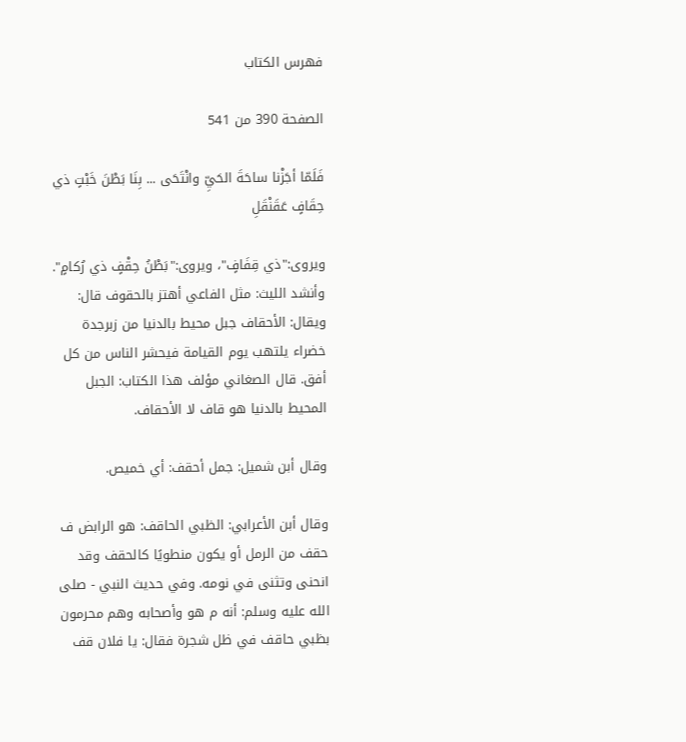فهرس الكتاب

الصفحة 390 من 541

فَلَمّا أجَزْنا ساحَةَ الحَيِّ وانْتَحَى ... بِنَا بَطْنَ خَبْتٍ ذي حِقَافٍ عَقَنْقَلِ

ويروى:"ذي قِفَافٍ"، ويروى:"بَطْنُ حِقْفٍ ذي رُكامٍ". وأنشد الليث: مثل الفاعي أهتز بالحقوف قال: ويقال: الأحقاف جبل محيط بالدنيا من زبرجدة خضراء يلتهب يوم القيامة فيحشر الناس من كل أفق. قال الصغاني مؤلف هذا الكتاب: الجبل المحيط بالدنيا هو قاف لا الأحقاف.

وقال أبن شميل: جمل أحقف: أي خميص.

وقال أبن الأعرابي: الظبي الحاقف: هو الرابض ف حقف من الرمل أو يكون منطويًا كالحقف وقد انحنى وتثنى في نومه. وفي حديث النبي - صلى الله عليه وسلم: أنه م هو وأصحابه وهم محرمون بظبي حاقف في ظل شجرة فقال: يا فلان قف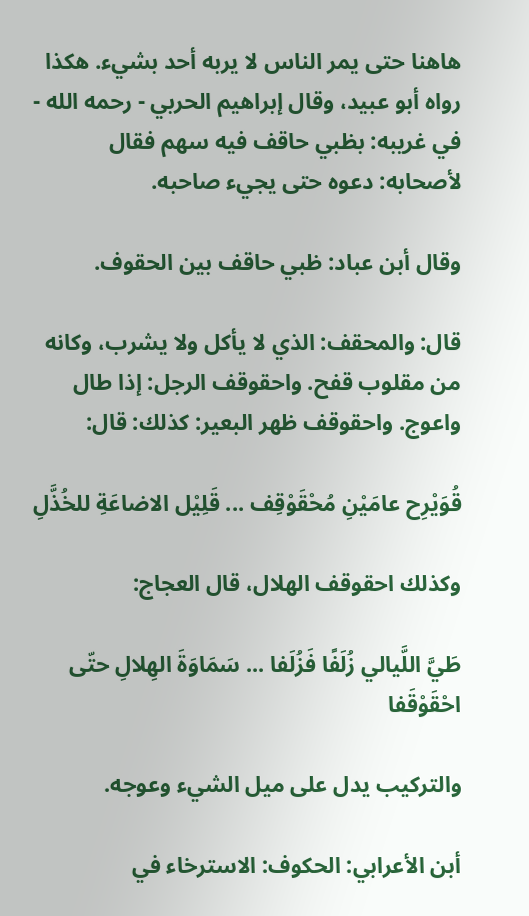هاهنا حتى يمر الناس لا يربه أحد بشيء. هكذا رواه أبو عبيد، وقال إبراهيم الحربي - رحمه الله - في غريبه: بظبي حاقف فيه سهم فقال لأصحابه: دعوه حتى يجيء صاحبه.

وقال أبن عباد: ظبي حاقف بين الحقوف.

قال: والمحقف: الذي لا يأكل ولا يشرب، وكانه من مقلوب قفح. واحقوقف الرجل: إذا طال واعوج. واحقوقف ظهر البعير: كذلك: قال:

قُوَيْرِح عامَيْنِ مُحْقَوْقِف ... قَلِيْل الاضاعَةِ للخُذَّلِ

وكذلك احقوقف الهلال، قال العجاج:

طَيَّ اللَّيالي زُلَفًا فَزُلَفا ... سَمَاوَةَ الهِلالِ حتّى احْقَوْقَفا

والتركيب يدل على ميل الشيء وعوجه.

أبن الأعرابي: الحكوف: الاسترخاء في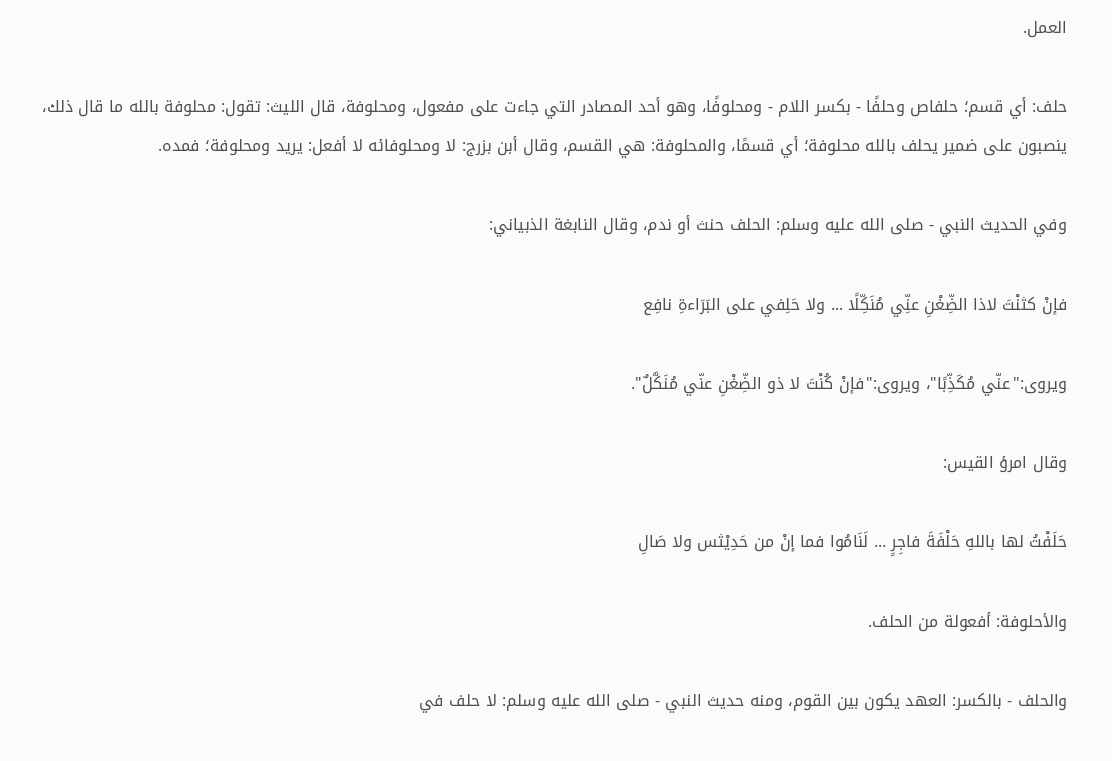العمل.

حلف: أي قسم؛ حلفاص وحلفًا - بكسر اللام - ومحلوفًا، وهو أحد المصادر التي جاءت على مفعول، ومحلوفة، قال الليث: تقول: محلوفة بالله ما قال ذلك، ينصبون على ضمير يحلف بالله محلوفة؛ أي قسمًا، والمحلوفة: هي القسم، وقال أبن بزرج: لا ومحلوفائه لا أفعل: يريد ومحلوفة؛ فمده.

وفي الحديث النبي - صلى الله عليه وسلم: الحلف حنث أو ندم، وقال النابغة الذبياني:

فإنْ كثنْتَ لاذا الضِّغْنِ عنِّي مُنَكِّلًا ... ولا حَلِفي على البَرَاءةِ نافِع

ويروى:"عنّي مُكَذِّبًا"، ويروى:"فإنْ كُنْتَ لا ذو الضِّغْنِ عنّي مُنَكَّلٌ".

وقال امرؤ القيس:

حَلَفْتُ لها باللهِ حَلْفَةَ فاجِرٍ ... لَنَامُوا فما إنْ من حَدِيْثس ولا صَالِ

والأحلوفة: أفعولة من الحلف.

والحلف - بالكسر: العهد يكون بين القوم، ومنه حديث النبي - صلى الله عليه وسلم: لا حلف في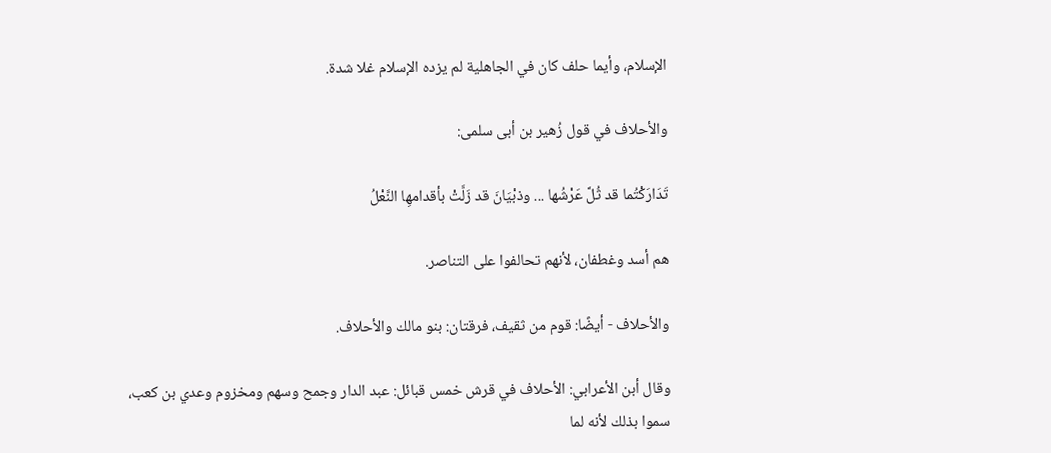الإسلام، وأيما حلف كان في الجاهلية لم يزده الإسلام غلا شدة.

والأحلاف في قول زُهير بن أبى سلمى:

تَدَارَكْتُما قد ثُلَّ عَرْشُها ... وذبْيَانَ قد زَلَّتْ بأقدامهِا النَّعْلُ

هم أسد وغطفان، لأنهم تحالفوا على التناصر.

والأحلاف - أيضًا: قوم من ثقيف، فرقتان: بنو مالك والأحلاف.

وقال أبن الأعرابي: الأحلاف في قرش خمس قبائل: عبد الدار وجمح وسهم ومخزوم وعدي بن كعب، سموا بذلك لأنه لما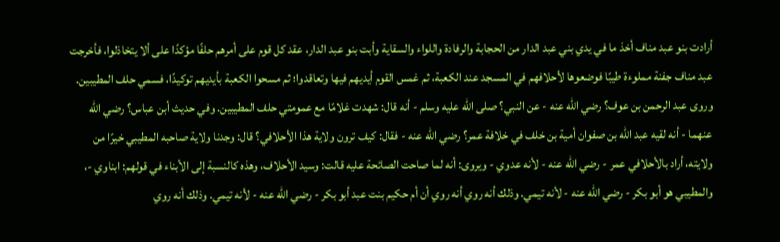أرادت بنو عبد مناف أخذ ما في يدي بني عبد الدار من الحجابة والرفادة واللواء والسقاية وأبت بنو عبد الدار، عقد كل قوم على أمرهم حلفًا مؤكدًا على ألا يتخاذلوا، فأخرجت عبد مناف جفنة مملوءة طيبًا فوضعوها لأحلافهم في المسجد عند الكعبة، ثم غمس القوم أيديهم فيها وتعاقدوا؛ ثم مسحوا الكعبة بأيديهم توكيدًا، فسمي حلف المطيبين. وروى عبد الرحمن بن عوف؟ رضي الله عنه - عن النبي؟ صلى الله عليه وسلم - أنه قال: شهدت غلامًا مع عمومتي حلف المطيبين. وفي حديث أبن عباس؟ رضي الله عنهما - أنه لقيه عبد الله بن صفوان أمية بن خلف في خلافة عمر؟ رضي الله عنه - فقال: كيف ترون ولاية هذا الأحلافي؟ قال: وجدنا ولاية صاحبه المطيبي خيرًا من ولايته، أراد بالأحلافي عمر - رضي الله عنه - لأنه عدوي - ويروى: أنه لما صاحت الصائحة عليه قالت: وسيد الأحلاف، وهذه كالنسبة إلى الأبناء في قولهم: ابناوي -، والمطيبي هو أبو بكر - رضي الله عنه - لأنه تيمي. وذلك أنه روي أنه روي أن أم حكيم بنت عبد أبو بكر - رضي الله عنه - لأنه تيمي. وذلك أنه روي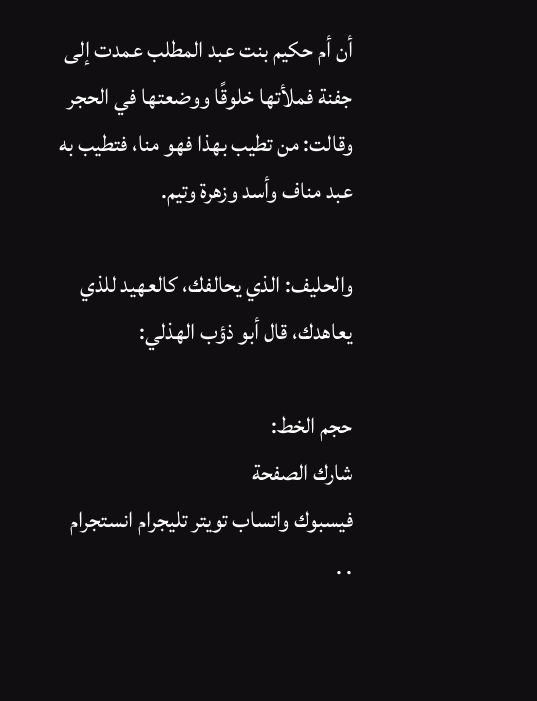أن أم حكيم بنت عبد المطلب عمدت إلى جفنة فملأتها خلوقًا ووضعتها في الحجر وقالت: من تطيب بهذا فهو منا، فتطيب به عبد مناف وأسد وزهرة وتيم.

والحليف: الذي يحالفك، كالعهيد للذي يعاهدك، قال أبو ذؤب الهذلي:

حجم الخط:
شارك الصفحة
فيسبوك واتساب تويتر تليجرام انستجرام
. .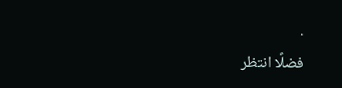.
فضلًا انتظر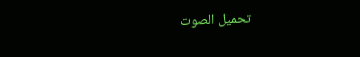تحميل الصوت